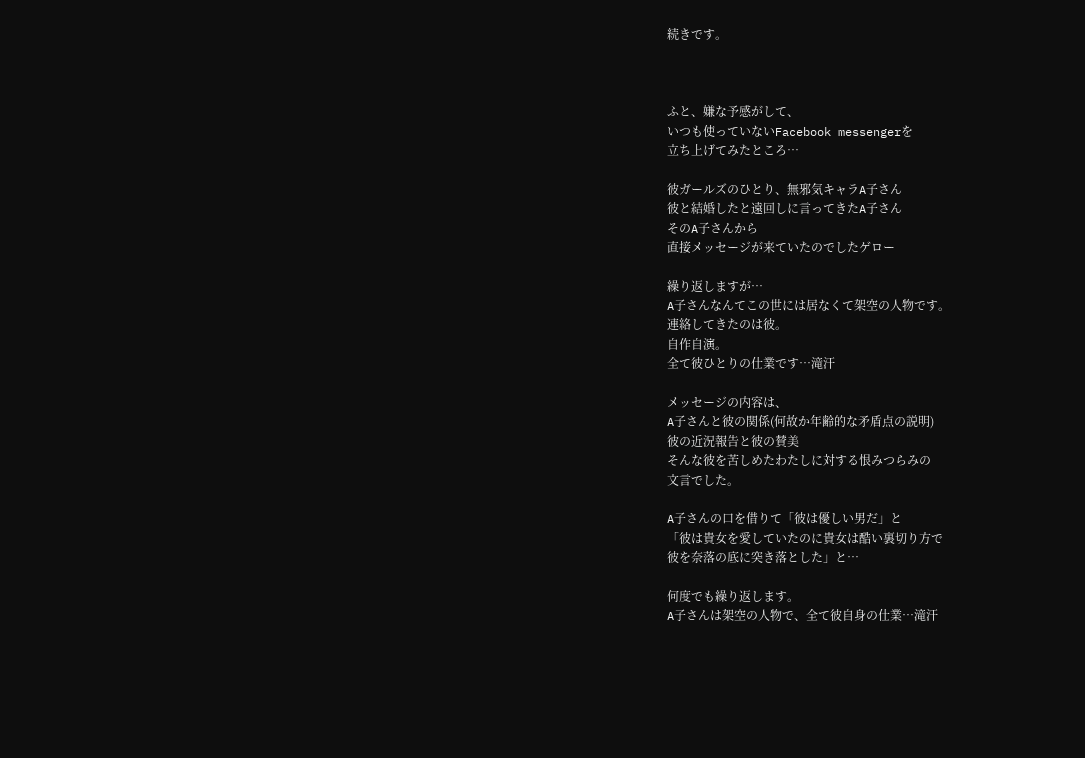続きです。



ふと、嫌な予感がして、
いつも使っていないFacebook messengerを
立ち上げてみたところ…

彼ガールズのひとり、無邪気キャラA子さん
彼と結婚したと遠回しに言ってきたA子さん
そのA子さんから
直接メッセージが来ていたのでしたゲロー

繰り返しますが…
A子さんなんてこの世には居なくて架空の人物です。
連絡してきたのは彼。
自作自演。
全て彼ひとりの仕業です…滝汗

メッセージの内容は、
A子さんと彼の関係(何故か年齢的な矛盾点の説明)
彼の近況報告と彼の賛美
そんな彼を苦しめたわたしに対する恨みつらみの
文言でした。

A子さんの口を借りて「彼は優しい男だ」と
「彼は貴女を愛していたのに貴女は酷い裏切り方で
彼を奈落の底に突き落とした」と…

何度でも繰り返します。
A子さんは架空の人物で、全て彼自身の仕業…滝汗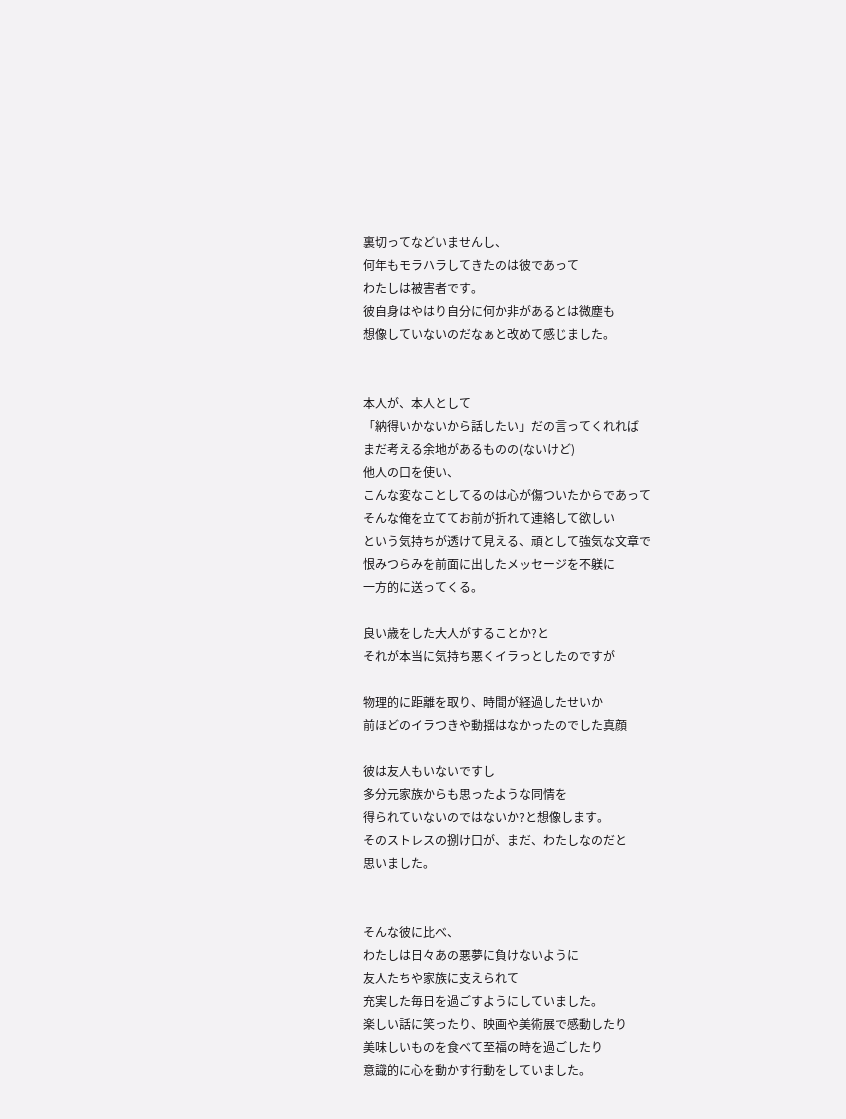裏切ってなどいませんし、
何年もモラハラしてきたのは彼であって
わたしは被害者です。
彼自身はやはり自分に何か非があるとは微塵も
想像していないのだなぁと改めて感じました。


本人が、本人として
「納得いかないから話したい」だの言ってくれれば
まだ考える余地があるものの(ないけど)
他人の口を使い、
こんな変なことしてるのは心が傷ついたからであって
そんな俺を立ててお前が折れて連絡して欲しい
という気持ちが透けて見える、頑として強気な文章で
恨みつらみを前面に出したメッセージを不躾に
一方的に送ってくる。

良い歳をした大人がすることか?と
それが本当に気持ち悪くイラっとしたのですが

物理的に距離を取り、時間が経過したせいか
前ほどのイラつきや動揺はなかったのでした真顔

彼は友人もいないですし
多分元家族からも思ったような同情を
得られていないのではないか?と想像します。
そのストレスの捌け口が、まだ、わたしなのだと
思いました。


そんな彼に比べ、
わたしは日々あの悪夢に負けないように
友人たちや家族に支えられて
充実した毎日を過ごすようにしていました。
楽しい話に笑ったり、映画や美術展で感動したり
美味しいものを食べて至福の時を過ごしたり
意識的に心を動かす行動をしていました。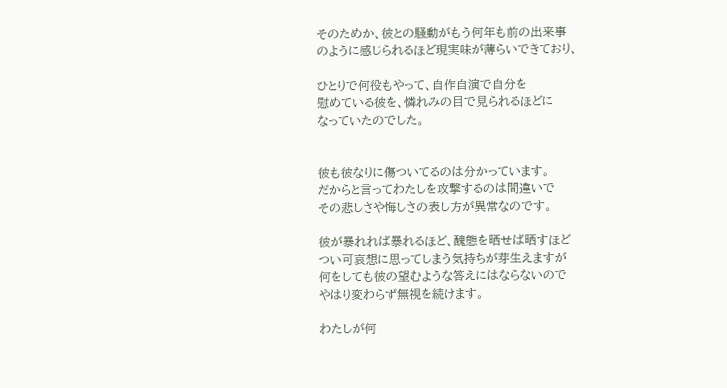そのためか、彼との騒動がもう何年も前の出来事
のように感じられるほど現実味が薄らいできており、

ひとりで何役もやって、自作自演で自分を
慰めている彼を、憐れみの目で見られるほどに
なっていたのでした。


彼も彼なりに傷ついてるのは分かっています。
だからと言ってわたしを攻撃するのは間違いで
その悲しさや悔しさの表し方が異常なのです。

彼が暴れれば暴れるほど、醜態を晒せば晒すほど
つい可哀想に思ってしまう気持ちが芽生えますが
何をしても彼の望むような答えにはならないので
やはり変わらず無視を続けます。

わたしが何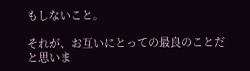もしないこと。

それが、お互いにとっての最良のことだと思いま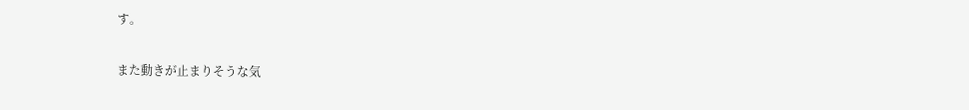す。

また動きが止まりそうな気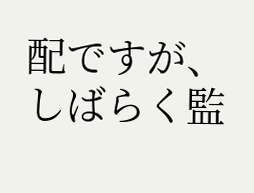配ですが、
しばらく監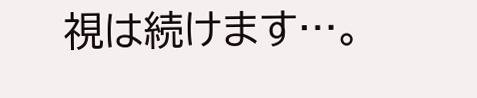視は続けます…。